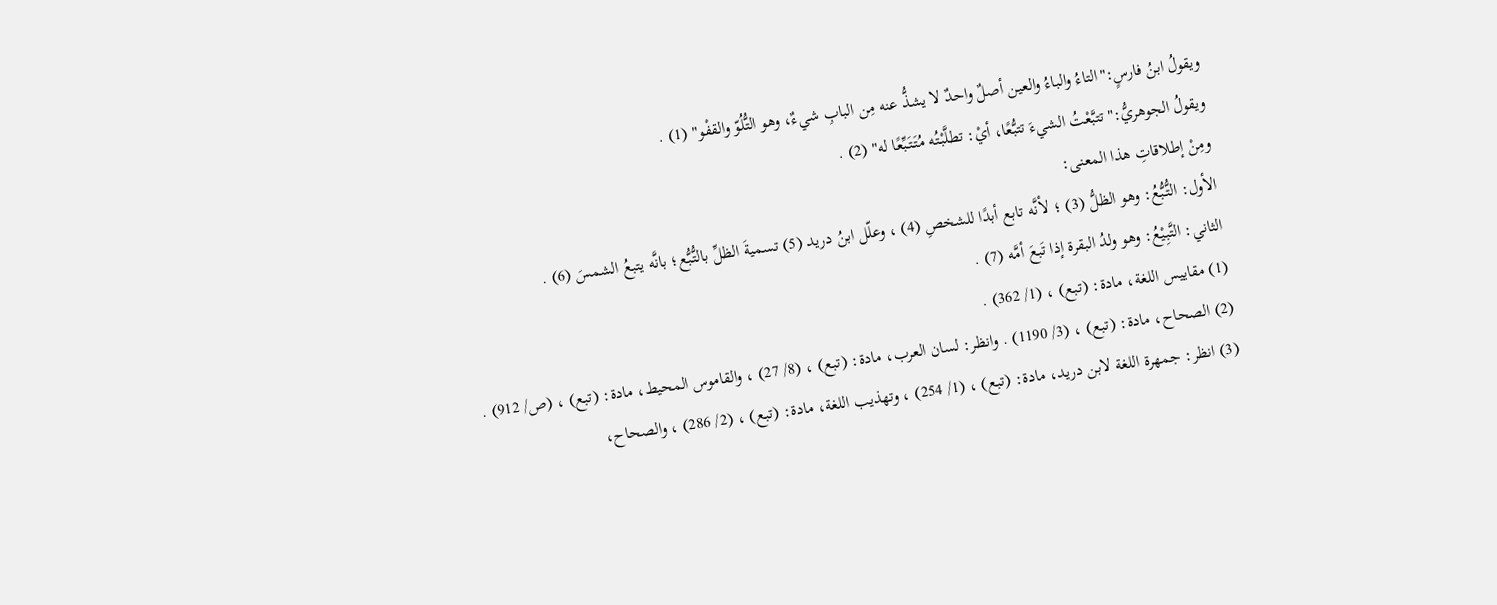ويقولُ ابنُ فارسٍ:"التاءُ والباءُ والعين أصلٌ واحدٌ لا يشذُّ عنه مِن البابِ شيءٌ، وهو التُّلُوّ والقفْو" (1) .
ويقولُ الجوهريُّ:"تتبَّعْتُ الشيءَ تتبُّعًا، أيْ: تطلَّبْتُه مُتَتَبِّعًا له" (2) .
ومِنْ إطلاقاتِ هذا المعنى:
الأول: التُّبُّعُ: وهو الظلُّ (3) ؛ لأنَّه تابع أبدًا للشخصِ (4) ، وعلّل ابنُ دريد (5) تسميةَ الظلِّ بالتُّبُّع؛ بانَّه يتبعُ الشمسَ (6) .
الثاني: التَّبِيْعُ: وهو ولدُ البقرة إذا تَبعَ أمَّه (7) .
(1) مقاييس اللغة، مادة: (تبع) ، (1/ 362) .
(2) الصحاح، مادة: (تبع) ، (3/ 1190) . وانظر: لسان العرب، مادة: (تبع) ، (8/ 27) ، والقاموس المحيط، مادة: (تبع) ، (ص/ 912) .
(3) انظر: جمهرة اللغة لابن دريد، مادة: (تبع) ، (1/ 254) ، وتهذيب اللغة، مادة: (تبع) ، (2/ 286) ، والصحاح،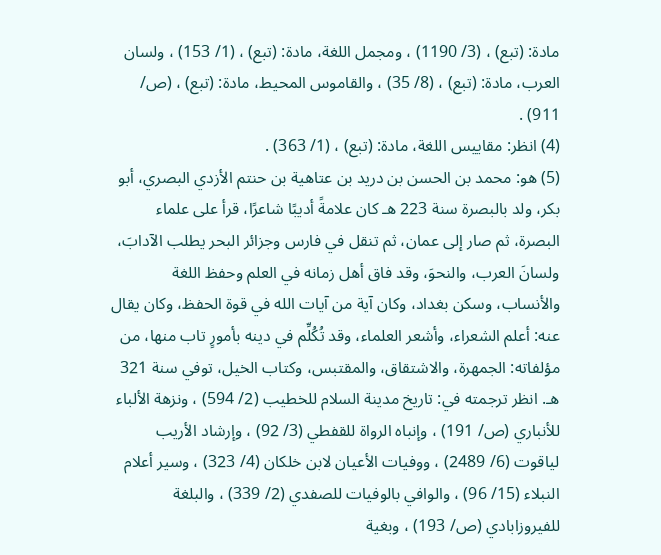مادة: (تبع) ، (3/ 1190) ، ومجمل اللغة، مادة: (تبع) ، (1/ 153) ، ولسان العرب، مادة: (تبع) ، (8/ 35) ، والقاموس المحيط، مادة: (تبع) ، (ص/ 911) .
(4) انظر: مقاييس اللغة، مادة: (تبع) ، (1/ 363) .
(5) هو: محمد بن الحسن بن دريد بن عتاهية بن حنتم الأزدي البصري، أبو بكر، ولد بالبصرة سنة 223 هـ كان علامةً أديبًا شاعرًا، قرأ على علماء البصرة، ثم صار إلى عمان، ثم تنقل في فارس وجزائر البحر يطلب الآدابَ، ولسانَ العرب، والنحوَ، وقد فاق أهل زمانه في العلم وحفظ اللغة والأنساب، وسكن بغداد، وكان آية من آيات الله في قوة الحفظ، وكان يقال عنه: أعلم الشعراء، وأشعر العلماء، وقد تُكُلِّم في دينه بأمورٍ تاب منها، من مؤلفاته: الجمهرة، والاشتقاق، والمقتبس، وكتاب الخيل، توفي سنة 321 هـ. انظر ترجمته في: تاريخ مدينة السلام للخطيب (2/ 594) ، ونزهة الألباء للأنباري (ص/ 191) ، وإنباه الرواة للقفطي (3/ 92) ، وإرشاد الأريب لياقوت (6/ 2489) ، ووفيات الأعيان لابن خلكان (4/ 323) ، وسير أعلام النبلاء (15/ 96) ، والوافي بالوفيات للصفدي (2/ 339) ، والبلغة للفيروزابادي (ص/ 193) ، وبغية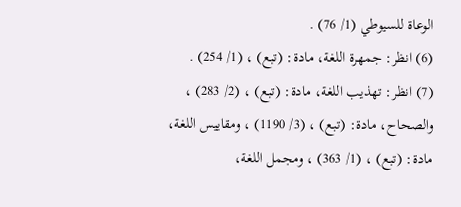الوعاة للسيوطي (1/ 76) .
(6) انظر: جمهرة اللغة، مادة: (تبع) ، (1/ 254) .
(7) انظر: تهذيب اللغة، مادة: (تبع) ، (2/ 283) ، والصحاح، مادة: (تبع) ، (3/ 1190) ، ومقاييس اللغة، مادة: (تبع) ، (1/ 363) ، ومجمل اللغة،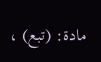مادة: (تبع) ،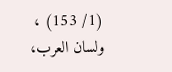(1/ 153) ، ولسان العرب،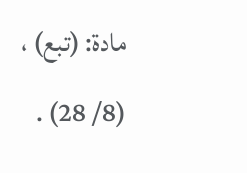مادة: (تبع) ، (8/ 28) .